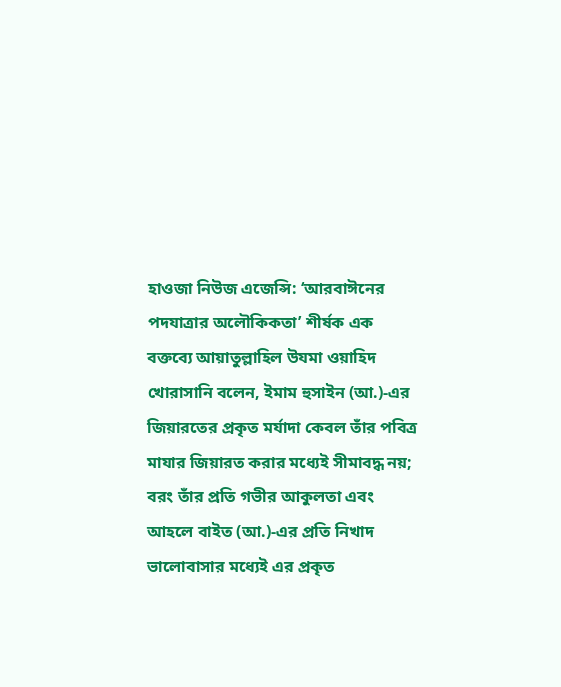হাওজা নিউজ এজেন্সি: ‘আরবাঈনের পদযাত্রার অলৌকিকতা’ শীর্ষক এক বক্তব্যে আয়াতুল্লাহিল উযমা ওয়াহিদ খোরাসানি বলেন, ইমাম হুসাইন (আ.)-এর জিয়ারতের প্রকৃত মর্যাদা কেবল তাঁর পবিত্র মাযার জিয়ারত করার মধ্যেই সীমাবদ্ধ নয়; বরং তাঁর প্রতি গভীর আকুলতা এবং আহলে বাইত (আ.)-এর প্রতি নিখাদ ভালোবাসার মধ্যেই এর প্রকৃত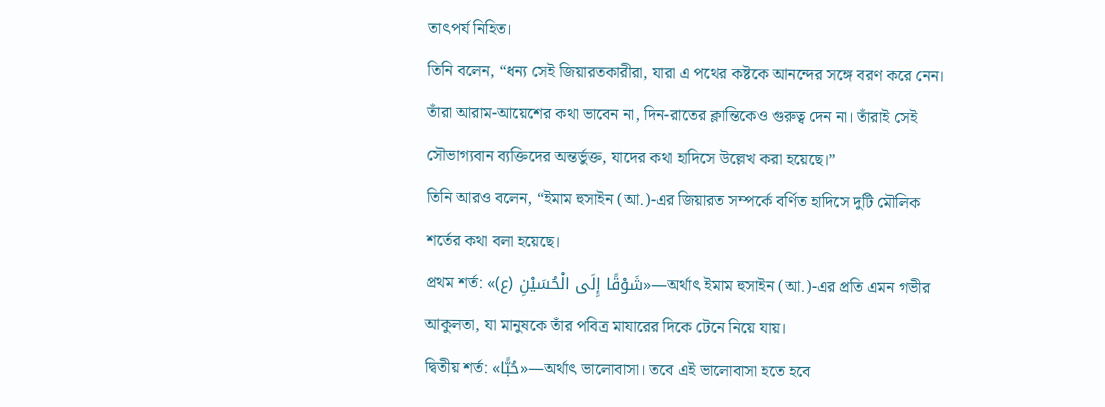তাৎপর্য নিহিত।
তিনি বলেন, “ধন্য সেই জিয়ারতকারীরা, যারা এ পথের কষ্টকে আনন্দের সঙ্গে বরণ করে নেন। তাঁরা আরাম-আয়েশের কথা ভাবেন না, দিন-রাতের ক্লান্তিকেও গুরুত্ব দেন না। তাঁরাই সেই সৌভাগ্যবান ব্যক্তিদের অন্তর্ভুক্ত, যাদের কথা হাদিসে উল্লেখ করা হয়েছে।”
তিনি আরও বলেন, “ইমাম হুসাইন (আ.)-এর জিয়ারত সম্পর্কে বর্ণিত হাদিসে দুটি মৌলিক শর্তের কথা বলা হয়েছে।
প্রথম শর্ত: «شَوْقًا إِلَى الْحُسَيْنِ (ع)»—অর্থাৎ ইমাম হুসাইন (আ.)-এর প্রতি এমন গভীর আকুলতা, যা মানুষকে তাঁর পবিত্র মাযারের দিকে টেনে নিয়ে যায়।
দ্বিতীয় শর্ত: «حُبًّا»—অর্থাৎ ভালোবাসা। তবে এই ভালোবাসা হতে হবে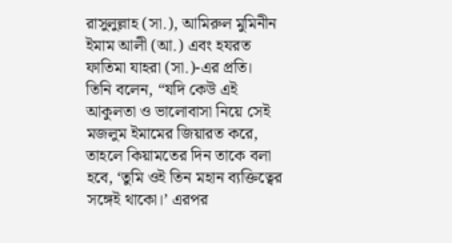রাসুলুল্লাহ (সা.), আমিরুল মুমিনীন ইমাম আলী (আ.) এবং হযরত ফাতিমা যাহরা (সা.)-এর প্রতি।
তিনি বলেন, “যদি কেউ এই আকুলতা ও ভালোবাসা নিয়ে সেই মজলুম ইমামের জিয়ারত করে, তাহলে কিয়ামতের দিন তাকে বলা হবে, ‘তুমি ওই তিন মহান ব্যক্তিত্বের সঙ্গেই থাকো।’ এরপর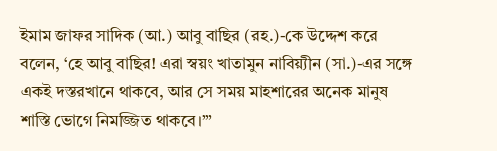ইমাম জাফর সাদিক (আ.) আবু বাছির (রহ.)-কে উদ্দেশ করে বলেন, ‘হে আবু বাছির! এরা স্বয়ং খাতামুন নাবিয়্যীন (সা.)-এর সঙ্গে একই দস্তরখানে থাকবে, আর সে সময় মাহশারের অনেক মানুষ শাস্তি ভোগে নিমজ্জিত থাকবে।’”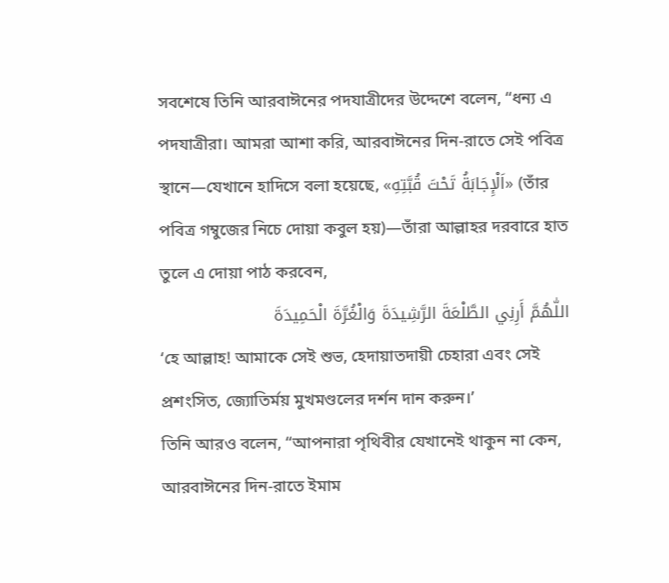সবশেষে তিনি আরবাঈনের পদযাত্রীদের উদ্দেশে বলেন, “ধন্য এ পদযাত্রীরা। আমরা আশা করি, আরবাঈনের দিন-রাতে সেই পবিত্র স্থানে—যেখানে হাদিসে বলা হয়েছে, «اَلْإِجَابَةُ تَحْتَ قُبَّتِهِ» (তাঁর পবিত্র গম্বুজের নিচে দোয়া কবুল হয়)—তাঁরা আল্লাহর দরবারে হাত তুলে এ দোয়া পাঠ করবেন,
اللّٰهُمَّ أَرِنِي الطَّلْعَةَ الرَّشِيدَةَ وَالْغُرَّةَ الْحَمِيدَةَ
‘হে আল্লাহ! আমাকে সেই শুভ, হেদায়াতদায়ী চেহারা এবং সেই প্রশংসিত, জ্যোতির্ময় মুখমণ্ডলের দর্শন দান করুন।’
তিনি আরও বলেন, “আপনারা পৃথিবীর যেখানেই থাকুন না কেন, আরবাঈনের দিন-রাতে ইমাম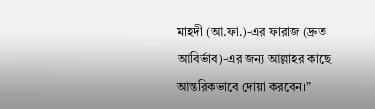মাহদী (আ.ফা.)-এর ফারাজ (দ্রুত আবির্ভাব)-এর জন্য আল্লাহর কাছে আন্তরিকভাবে দোয়া করবেন।”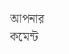আপনার কমেন্ট